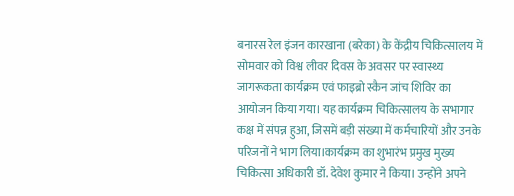बनारस रेल इंजन कारखाना (बरेका) के केंद्रीय चिकित्सालय में सोमवार को विश्व लीवर दिवस के अवसर पर स्वास्थ्य जागरूकता कार्यक्रम एवं फाइब्रो स्कैन जांच शिविर का आयोजन किया गया। यह कार्यक्रम चिकित्सालय के सभागार कक्ष में संपन्न हुआ, जिसमें बड़ी संख्या में कर्मचारियों और उनके परिजनों ने भाग लिया।कार्यक्रम का शुभारंभ प्रमुख मुख्य चिकित्सा अधिकारी डॉ. देवेश कुमार ने किया। उन्होंने अपने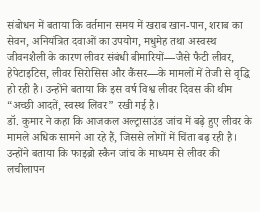संबोधन में बताया कि वर्तमान समय में खराब खान-पान, शराब का सेवन, अनियंत्रित दवाओं का उपयोग, मधुमेह तथा अस्वस्थ जीवनशैली के कारण लीवर संबंधी बीमारियों—जैसे फैटी लीवर, हेपेटाइटिस, लीवर सिरोसिस और कैंसर—के मामलों में तेजी से वृद्धि हो रही है। उन्होंने बताया कि इस वर्ष विश्व लीवर दिवस की थीम “अच्छी आदतें, स्वस्थ लिवर” रखी गई है।
डॉ. कुमार ने कहा कि आजकल अल्ट्रासाउंड जांच में बढ़े हुए लीवर के मामले अधिक सामने आ रहे हैं, जिससे लोगों में चिंता बढ़ रही है। उन्होंने बताया कि फाइब्रो स्कैन जांच के माध्यम से लीवर की लचीलापन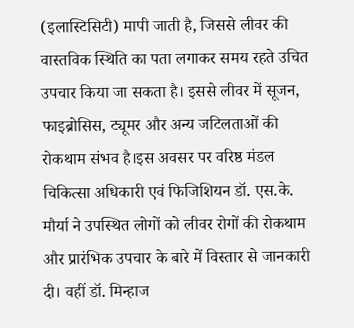(इलास्टिसिटी) मापी जाती है, जिससे लीवर की वास्तविक स्थिति का पता लगाकर समय रहते उचित उपचार किया जा सकता है। इससे लीवर में सूजन, फाइब्रोसिस, ट्यूमर और अन्य जटिलताओं की रोकथाम संभव है।इस अवसर पर वरिष्ठ मंडल चिकित्सा अधिकारी एवं फिजिशियन डॉ. एस.के. मौर्या ने उपस्थित लोगों को लीवर रोगों की रोकथाम और प्रारंभिक उपचार के बारे में विस्तार से जानकारी दी। वहीं डॉ. मिन्हाज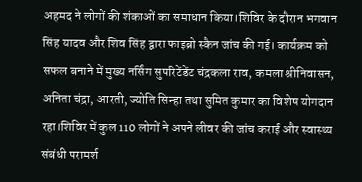अहमद ने लोगों की शंकाओं का समाधान किया।शिविर के दौरान भगवान सिंह यादव और शिव सिंह द्वारा फाइब्रो स्कैन जांच की गई। कार्यक्रम को सफल बनाने में मुख्य नर्सिंग सुपरिटेंडेंट चंद्रकला राव, कमला श्रीनिवासन, अनिता चंद्रा, आरती, ज्योति सिन्हा तथा सुमित कुमार का विशेष योगदान रहा।शिविर में कुल 110 लोगों ने अपने लीवर की जांच कराई और स्वास्थ्य संबंधी परामर्श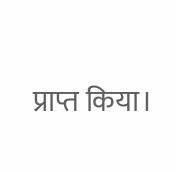प्राप्त किया।